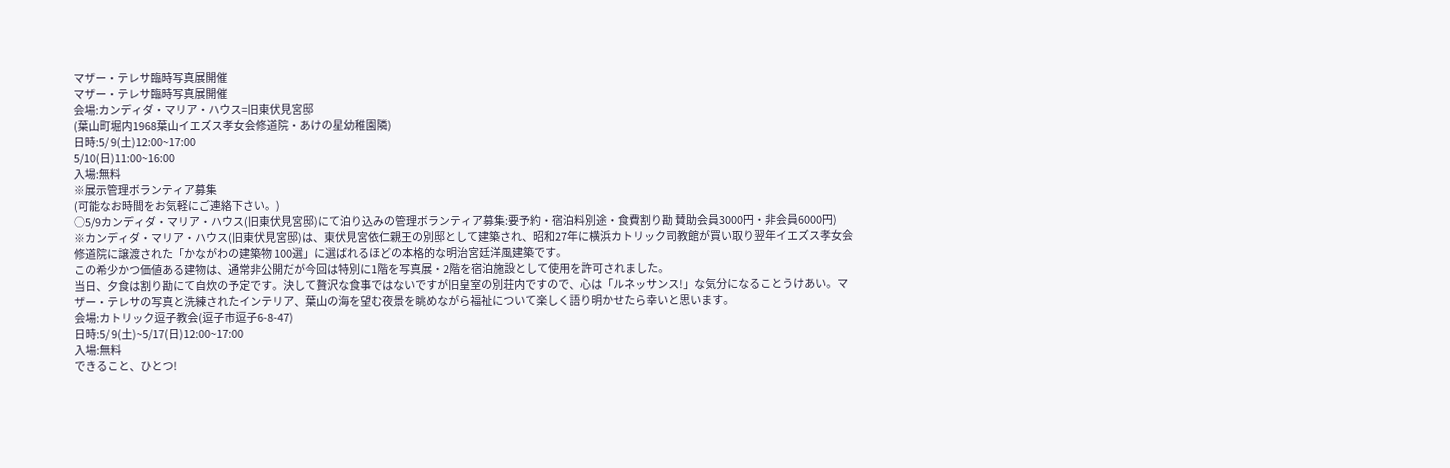マザー・テレサ臨時写真展開催
マザー・テレサ臨時写真展開催
会場:カンディダ・マリア・ハウス=旧東伏見宮邸
(葉山町堀内1968葉山イエズス孝女会修道院・あけの星幼稚園隣)
日時:5/ 9(土)12:00~17:00
5/10(日)11:00~16:00
入場:無料
※展示管理ボランティア募集
(可能なお時間をお気軽にご連絡下さい。)
○5/9カンディダ・マリア・ハウス(旧東伏見宮邸)にて泊り込みの管理ボランティア募集:要予約・宿泊料別途・食費割り勘 賛助会員3000円・非会員6000円)
※カンディダ・マリア・ハウス(旧東伏見宮邸)は、東伏見宮依仁親王の別邸として建築され、昭和27年に横浜カトリック司教館が買い取り翌年イエズス孝女会修道院に譲渡された「かながわの建築物 100選」に選ばれるほどの本格的な明治宮廷洋風建築です。
この希少かつ価値ある建物は、通常非公開だが今回は特別に1階を写真展・2階を宿泊施設として使用を許可されました。
当日、夕食は割り勘にて自炊の予定です。決して贅沢な食事ではないですが旧皇室の別荘内ですので、心は「ルネッサンス!」な気分になることうけあい。マザー・テレサの写真と洗練されたインテリア、葉山の海を望む夜景を眺めながら福祉について楽しく語り明かせたら幸いと思います。
会場:カトリック逗子教会(逗子市逗子6-8-47)
日時:5/ 9(土)~5/17(日)12:00~17:00
入場:無料
できること、ひとつ!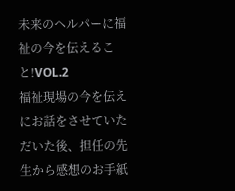未来のヘルパーに福祉の今を伝えること!VOL.2
福祉現場の今を伝えにお話をさせていただいた後、担任の先生から感想のお手紙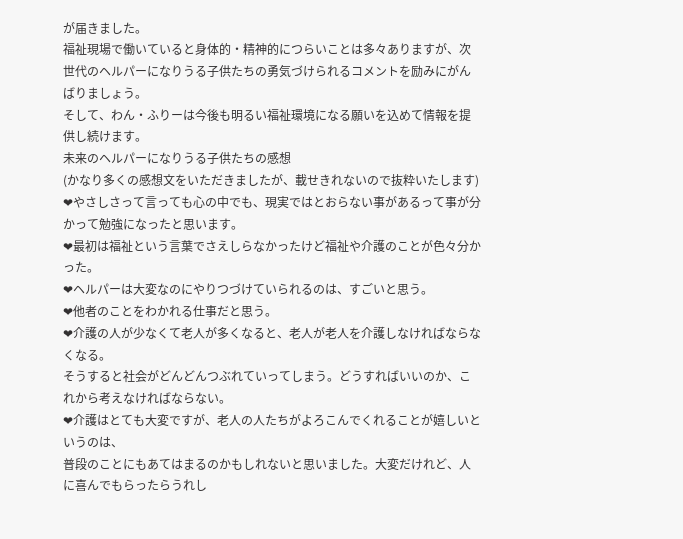が届きました。
福祉現場で働いていると身体的・精神的につらいことは多々ありますが、次世代のヘルパーになりうる子供たちの勇気づけられるコメントを励みにがんばりましょう。
そして、わん・ふりーは今後も明るい福祉環境になる願いを込めて情報を提供し続けます。
未来のヘルパーになりうる子供たちの感想
(かなり多くの感想文をいただきましたが、載せきれないので抜粋いたします)
❤やさしさって言っても心の中でも、現実ではとおらない事があるって事が分かって勉強になったと思います。
❤最初は福祉という言葉でさえしらなかったけど福祉や介護のことが色々分かった。
❤ヘルパーは大変なのにやりつづけていられるのは、すごいと思う。
❤他者のことをわかれる仕事だと思う。
❤介護の人が少なくて老人が多くなると、老人が老人を介護しなければならなくなる。
そうすると社会がどんどんつぶれていってしまう。どうすればいいのか、これから考えなければならない。
❤介護はとても大変ですが、老人の人たちがよろこんでくれることが嬉しいというのは、
普段のことにもあてはまるのかもしれないと思いました。大変だけれど、人に喜んでもらったらうれし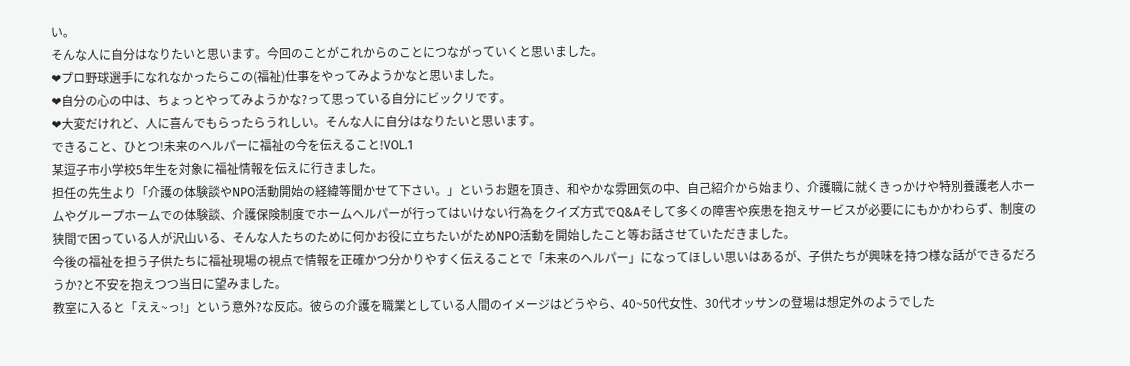い。
そんな人に自分はなりたいと思います。今回のことがこれからのことにつながっていくと思いました。
❤プロ野球選手になれなかったらこの(福祉)仕事をやってみようかなと思いました。
❤自分の心の中は、ちょっとやってみようかな?って思っている自分にビックリです。
❤大変だけれど、人に喜んでもらったらうれしい。そんな人に自分はなりたいと思います。
できること、ひとつ!未来のヘルパーに福祉の今を伝えること!VOL.1
某逗子市小学校5年生を対象に福祉情報を伝えに行きました。
担任の先生より「介護の体験談やNPO活動開始の経緯等聞かせて下さい。」というお題を頂き、和やかな雰囲気の中、自己紹介から始まり、介護職に就くきっかけや特別養護老人ホームやグループホームでの体験談、介護保険制度でホームヘルパーが行ってはいけない行為をクイズ方式でQ&Aそして多くの障害や疾患を抱えサービスが必要ににもかかわらず、制度の狭間で困っている人が沢山いる、そんな人たちのために何かお役に立ちたいがためNPO活動を開始したこと等お話させていただきました。
今後の福祉を担う子供たちに福祉現場の視点で情報を正確かつ分かりやすく伝えることで「未来のヘルパー」になってほしい思いはあるが、子供たちが興味を持つ様な話ができるだろうか?と不安を抱えつつ当日に望みました。
教室に入ると「ええ~っ!」という意外?な反応。彼らの介護を職業としている人間のイメージはどうやら、40~50代女性、30代オッサンの登場は想定外のようでした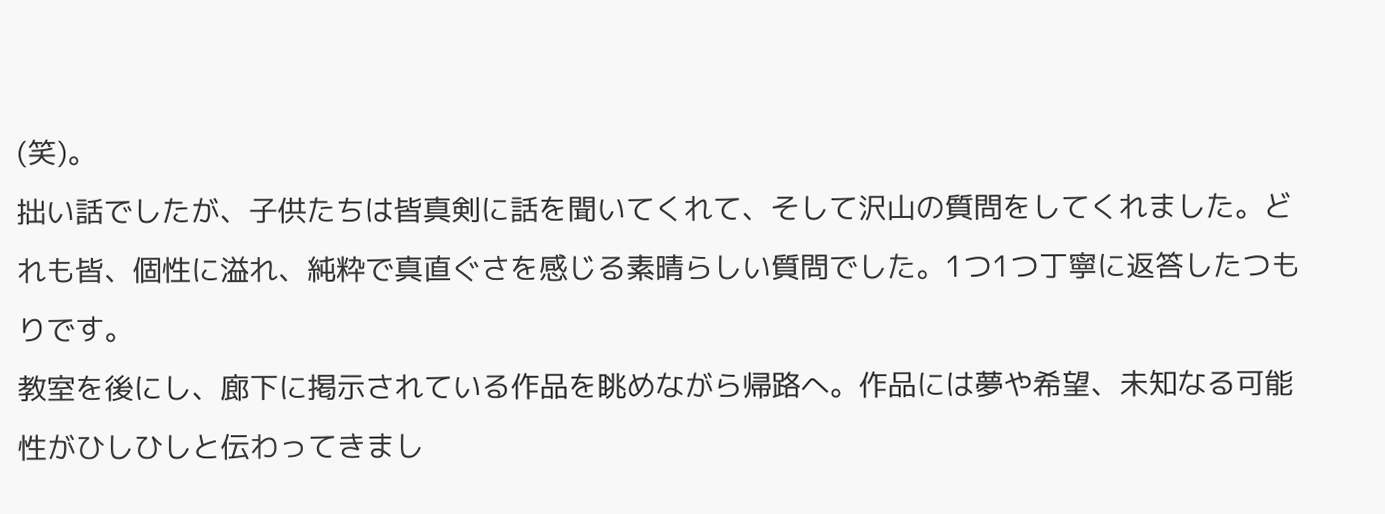(笑)。
拙い話でしたが、子供たちは皆真剣に話を聞いてくれて、そして沢山の質問をしてくれました。どれも皆、個性に溢れ、純粋で真直ぐさを感じる素晴らしい質問でした。1つ1つ丁寧に返答したつもりです。
教室を後にし、廊下に掲示されている作品を眺めながら帰路へ。作品には夢や希望、未知なる可能性がひしひしと伝わってきまし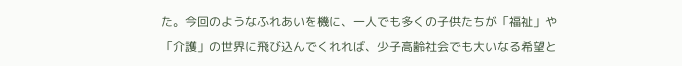た。今回のようなふれあいを機に、一人でも多くの子供たちが「福祉」や「介護」の世界に飛び込んでくれれば、少子高齢社会でも大いなる希望と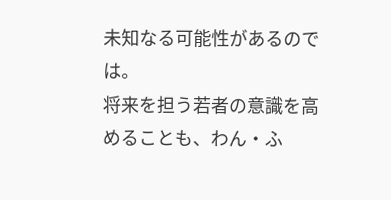未知なる可能性があるのでは。
将来を担う若者の意識を高めることも、わん・ふ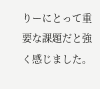りーにとって重要な課題だと強く感じました。